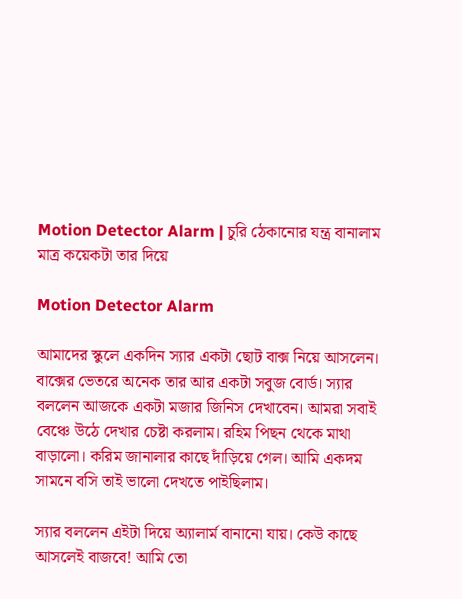Motion Detector Alarm | চুরি ঠেকানোর যন্ত্র বানালাম মাত্র কয়েকটা তার দিয়ে

Motion Detector Alarm

আমাদের স্কুলে একদিন স্যার একটা ছোট বাক্স নিয়ে আসলেন। বাক্সের ভেতরে অনেক তার আর একটা সবুজ বোর্ড। স্যার বললেন আজকে একটা মজার জিনিস দেখাবেন। আমরা সবাই বেঞ্চে উঠে দেখার চেষ্টা করলাম। রহিম পিছন থেকে মাথা বাড়ালো। করিম জানালার কাছে দাঁড়িয়ে গেল। আমি একদম সামনে বসি তাই ভালো দেখতে পাইছিলাম।

স্যার বললেন এইটা দিয়ে অ্যালার্ম বানানো যায়। কেউ কাছে আসলেই বাজবে! আমি তো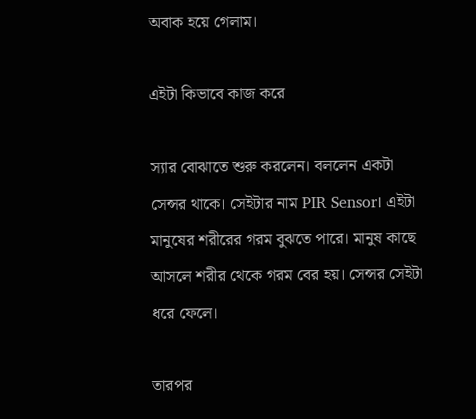অবাক হয়ে গেলাম।

এইটা কিভাবে কাজ করে

স্যার বোঝাতে শুরু করলেন। বললেন একটা সেন্সর থাকে। সেইটার নাম PIR Sensor। এইটা মানুষের শরীরের গরম বুঝতে পারে। মানুষ কাছে আসলে শরীর থেকে গরম বের হয়। সেন্সর সেইটা ধরে ফেলে।

তারপর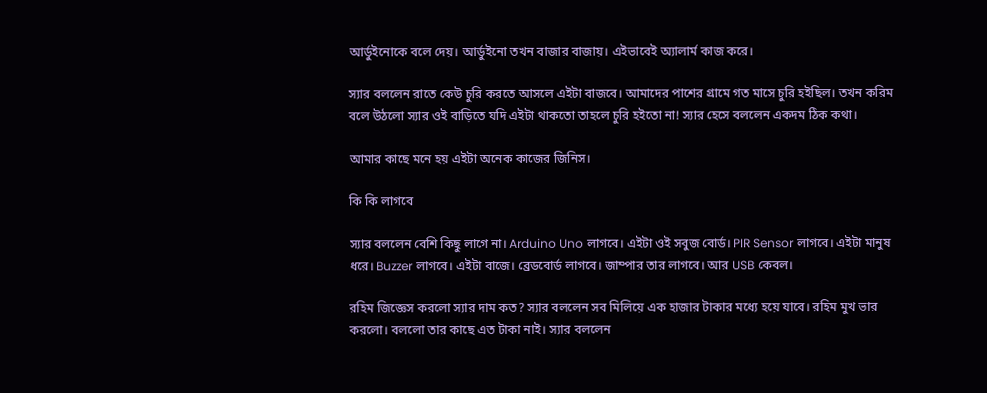আর্ডুইনোকে বলে দেয়। আর্ডুইনো তখন বাজার বাজায়। এইভাবেই অ্যালার্ম কাজ করে।

স্যার বললেন রাতে কেউ চুরি করতে আসলে এইটা বাজবে। আমাদের পাশের গ্রামে গত মাসে চুরি হইছিল। তখন করিম বলে উঠলো স্যার ওই বাড়িতে যদি এইটা থাকতো তাহলে চুরি হইতো না! স্যার হেসে বললেন একদম ঠিক কথা।

আমার কাছে মনে হয় এইটা অনেক কাজের জিনিস।

কি কি লাগবে

স্যার বললেন বেশি কিছু লাগে না। Arduino Uno লাগবে। এইটা ওই সবুজ বোর্ড। PIR Sensor লাগবে। এইটা মানুষ ধরে। Buzzer লাগবে। এইটা বাজে। ব্রেডবোর্ড লাগবে। জাম্পার তার লাগবে। আর USB কেবল।

রহিম জিজ্ঞেস করলো স্যার দাম কত? স্যার বললেন সব মিলিয়ে এক হাজার টাকার মধ্যে হয়ে যাবে। রহিম মুখ ভার করলো। বললো তার কাছে এত টাকা নাই। স্যার বললেন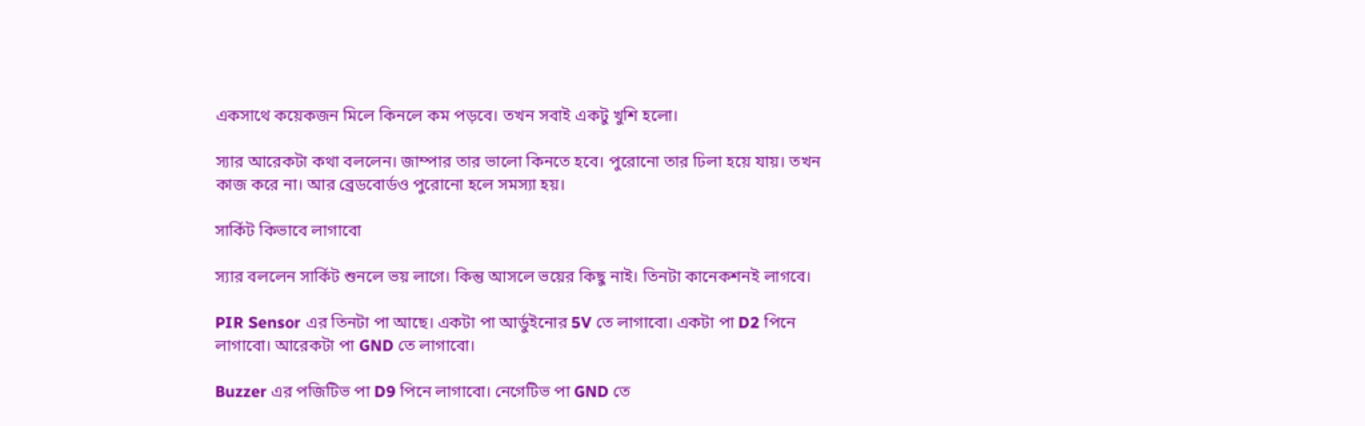একসাথে কয়েকজন মিলে কিনলে কম পড়বে। তখন সবাই একটু খুশি হলো।

স্যার আরেকটা কথা বললেন। জাম্পার তার ভালো কিনতে হবে। পুরোনো তার ঢিলা হয়ে যায়। তখন কাজ করে না। আর ব্রেডবোর্ডও পুরোনো হলে সমস্যা হয়।

সার্কিট কিভাবে লাগাবো

স্যার বললেন সার্কিট শুনলে ভয় লাগে। কিন্তু আসলে ভয়ের কিছু নাই। তিনটা কানেকশনই লাগবে।

PIR Sensor এর তিনটা পা আছে। একটা পা আর্ডুইনোর 5V তে লাগাবো। একটা পা D2 পিনে লাগাবো। আরেকটা পা GND তে লাগাবো।

Buzzer এর পজিটিভ পা D9 পিনে লাগাবো। নেগেটিভ পা GND তে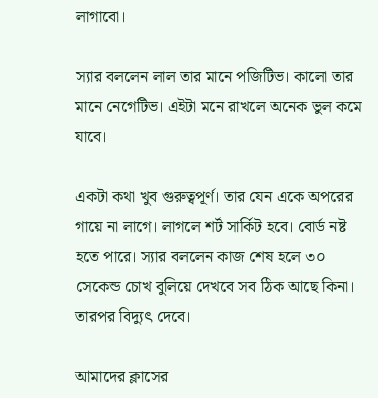লাগাবো।

স্যার বললেন লাল তার মানে পজিটিভ। কালো তার মানে নেগেটিভ। এইটা মনে রাখলে অনেক ভুল কমে যাবে।

একটা কথা খুব গুরুত্বপূর্ণ। তার যেন একে অপরের গায়ে না লাগে। লাগলে শর্ট সার্কিট হবে। বোর্ড নষ্ট হতে পারে। স্যার বললেন কাজ শেষ হলে ৩০ সেকেন্ড চোখ বুলিয়ে দেখবে সব ঠিক আছে কিনা। তারপর বিদ্যুৎ দেবে।

আমাদের ক্লাসের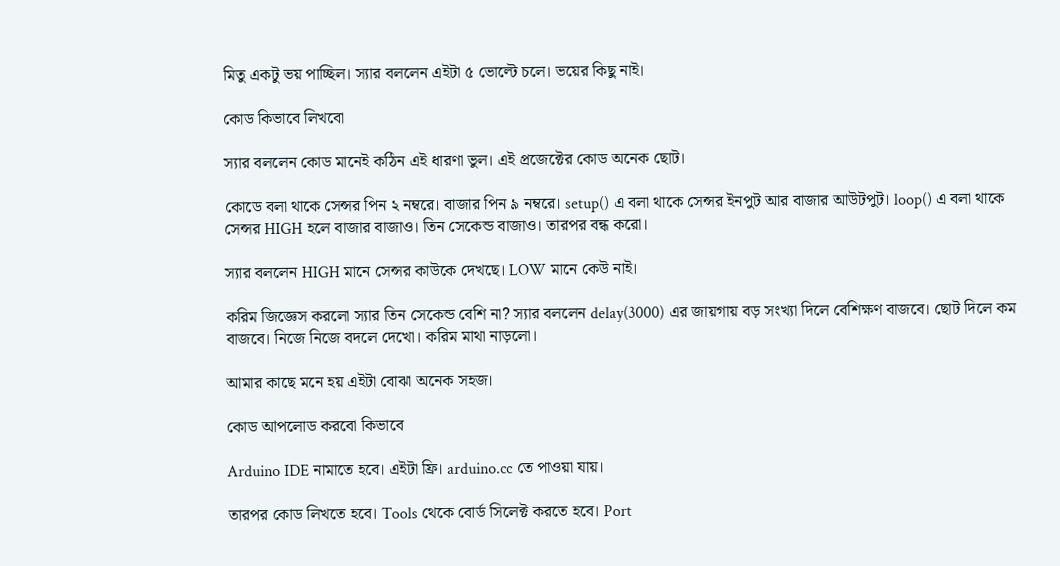মিতু একটু ভয় পাচ্ছিল। স্যার বললেন এইটা ৫ ভোল্টে চলে। ভয়ের কিছু নাই।

কোড কিভাবে লিখবো

স্যার বললেন কোড মানেই কঠিন এই ধারণা ভুল। এই প্রজেক্টের কোড অনেক ছোট।

কোডে বলা থাকে সেন্সর পিন ২ নম্বরে। বাজার পিন ৯ নম্বরে। setup() এ বলা থাকে সেন্সর ইনপুট আর বাজার আউটপুট। loop() এ বলা থাকে সেন্সর HIGH হলে বাজার বাজাও। তিন সেকেন্ড বাজাও। তারপর বন্ধ করো।

স্যার বললেন HIGH মানে সেন্সর কাউকে দেখছে। LOW মানে কেউ নাই।

করিম জিজ্ঞেস করলো স্যার তিন সেকেন্ড বেশি না? স্যার বললেন delay(3000) এর জায়গায় বড় সংখ্যা দিলে বেশিক্ষণ বাজবে। ছোট দিলে কম বাজবে। নিজে নিজে বদলে দেখো। করিম মাথা নাড়লো।

আমার কাছে মনে হয় এইটা বোঝা অনেক সহজ।

কোড আপলোড করবো কিভাবে

Arduino IDE নামাতে হবে। এইটা ফ্রি। arduino.cc তে পাওয়া যায়।

তারপর কোড লিখতে হবে। Tools থেকে বোর্ড সিলেক্ট করতে হবে। Port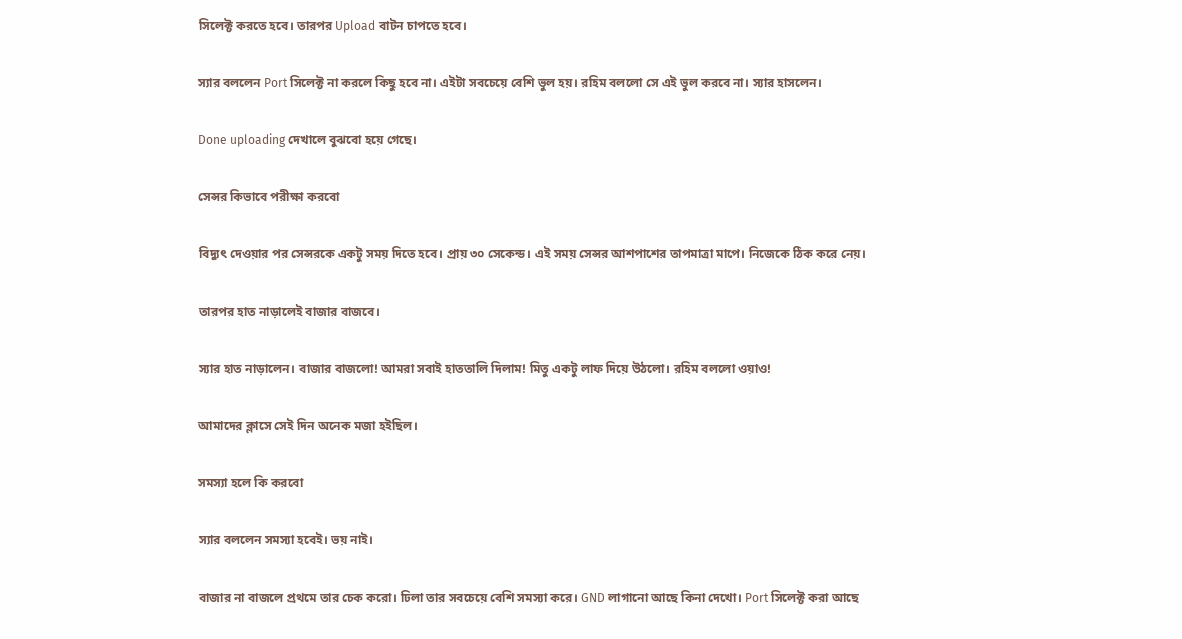সিলেক্ট করতে হবে। তারপর Upload বাটন চাপতে হবে।

স্যার বললেন Port সিলেক্ট না করলে কিছু হবে না। এইটা সবচেয়ে বেশি ভুল হয়। রহিম বললো সে এই ভুল করবে না। স্যার হাসলেন।

Done uploading দেখালে বুঝবো হয়ে গেছে।

সেন্সর কিভাবে পরীক্ষা করবো

বিদ্যুৎ দেওয়ার পর সেন্সরকে একটু সময় দিতে হবে। প্রায় ৩০ সেকেন্ড। এই সময় সেন্সর আশপাশের তাপমাত্রা মাপে। নিজেকে ঠিক করে নেয়।

তারপর হাত নাড়ালেই বাজার বাজবে।

স্যার হাত নাড়ালেন। বাজার বাজলো! আমরা সবাই হাততালি দিলাম! মিতু একটু লাফ দিয়ে উঠলো। রহিম বললো ওয়াও!

আমাদের ক্লাসে সেই দিন অনেক মজা হইছিল।

সমস্যা হলে কি করবো

স্যার বললেন সমস্যা হবেই। ভয় নাই।

বাজার না বাজলে প্রথমে তার চেক করো। ঢিলা তার সবচেয়ে বেশি সমস্যা করে। GND লাগানো আছে কিনা দেখো। Port সিলেক্ট করা আছে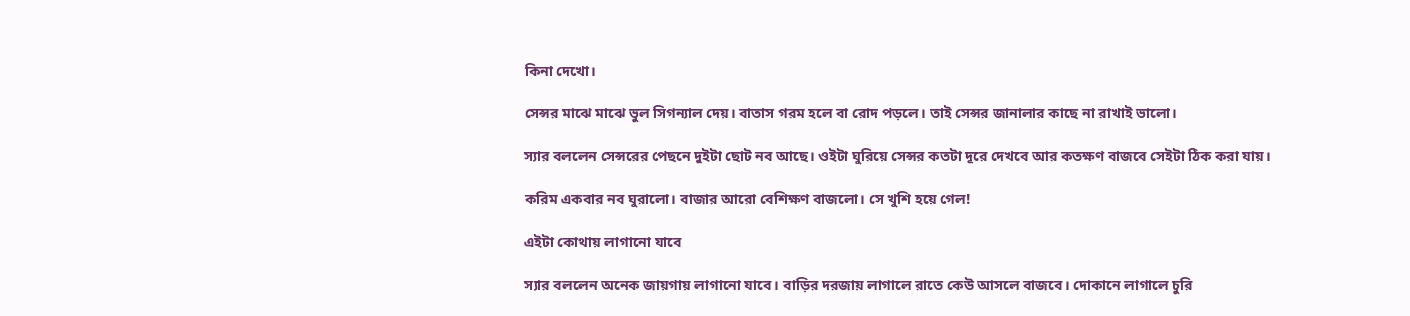কিনা দেখো।

সেন্সর মাঝে মাঝে ভুল সিগন্যাল দেয়। বাতাস গরম হলে বা রোদ পড়লে। তাই সেন্সর জানালার কাছে না রাখাই ভালো।

স্যার বললেন সেন্সরের পেছনে দুইটা ছোট নব আছে। ওইটা ঘুরিয়ে সেন্সর কতটা দূরে দেখবে আর কতক্ষণ বাজবে সেইটা ঠিক করা যায়।

করিম একবার নব ঘুরালো। বাজার আরো বেশিক্ষণ বাজলো। সে খুশি হয়ে গেল!

এইটা কোথায় লাগানো যাবে

স্যার বললেন অনেক জায়গায় লাগানো যাবে। বাড়ির দরজায় লাগালে রাতে কেউ আসলে বাজবে। দোকানে লাগালে চুরি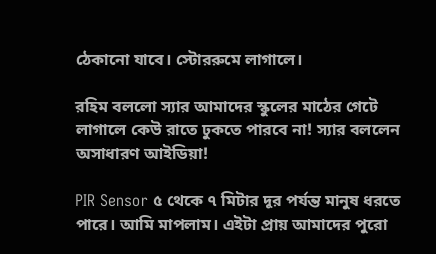ঠেকানো যাবে। স্টোররুমে লাগালে।

রহিম বললো স্যার আমাদের স্কুলের মাঠের গেটে লাগালে কেউ রাতে ঢুকতে পারবে না! স্যার বললেন অসাধারণ আইডিয়া!

PIR Sensor ৫ থেকে ৭ মিটার দূর পর্যন্ত মানুষ ধরতে পারে। আমি মাপলাম। এইটা প্রায় আমাদের পুরো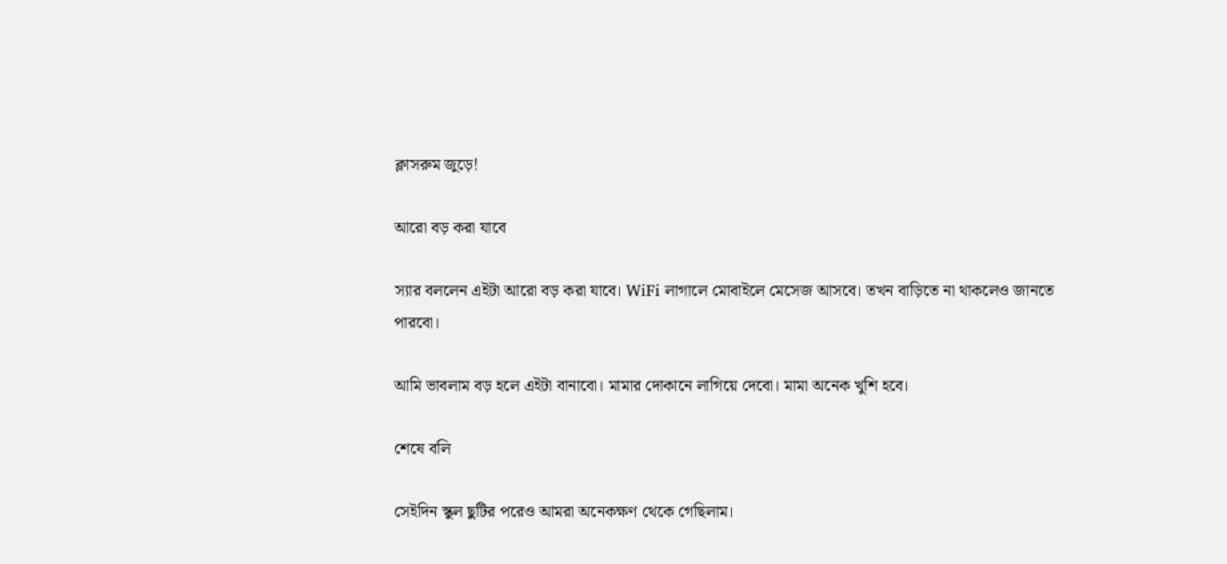ক্লাসরুম জুড়ে!

আরো বড় করা যাবে

স্যার বললেন এইটা আরো বড় করা যাবে। WiFi লাগালে মোবাইলে মেসেজ আসবে। তখন বাড়িতে না থাকলেও জানতে পারবো।

আমি ভাবলাম বড় হলে এইটা বানাবো। মামার দোকানে লাগিয়ে দেবো। মামা অনেক খুশি হবে।

শেষে বলি

সেইদিন স্কুল ছুটির পরেও আমরা অনেকক্ষণ থেকে গেছিলাম।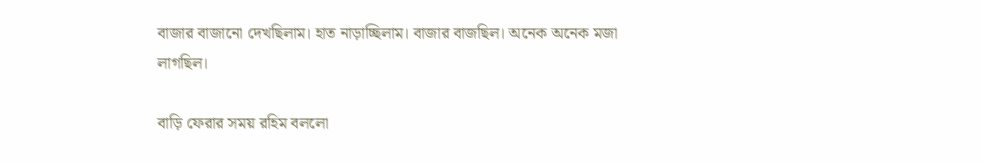বাজার বাজানো দেখছিলাম। হাত নাড়াচ্ছিলাম। বাজার বাজছিল। অনেক অনেক মজা লাগছিল।

বাড়ি ফেরার সময় রহিম বললো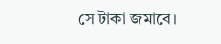সে টাকা জমাবে।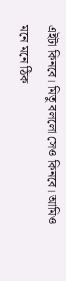এইটা কিনবে। মিতু বললো সেও কিনবে। আমিও মনে মনে ঠিক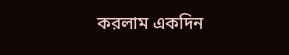করলাম একদিন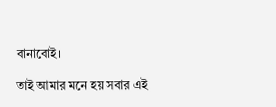বানাবোই।

তাই আমার মনে হয় সবার এই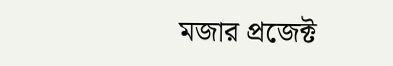মজার প্রজেক্ট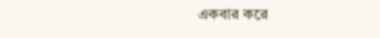একবার করে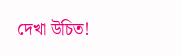দেখা উচিত!